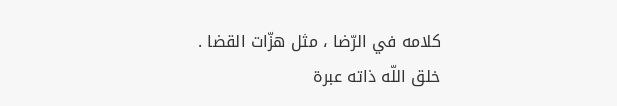كلامه في الرّضا ، مثل هزّات القضا .
خلق اللّه ذاته عبرة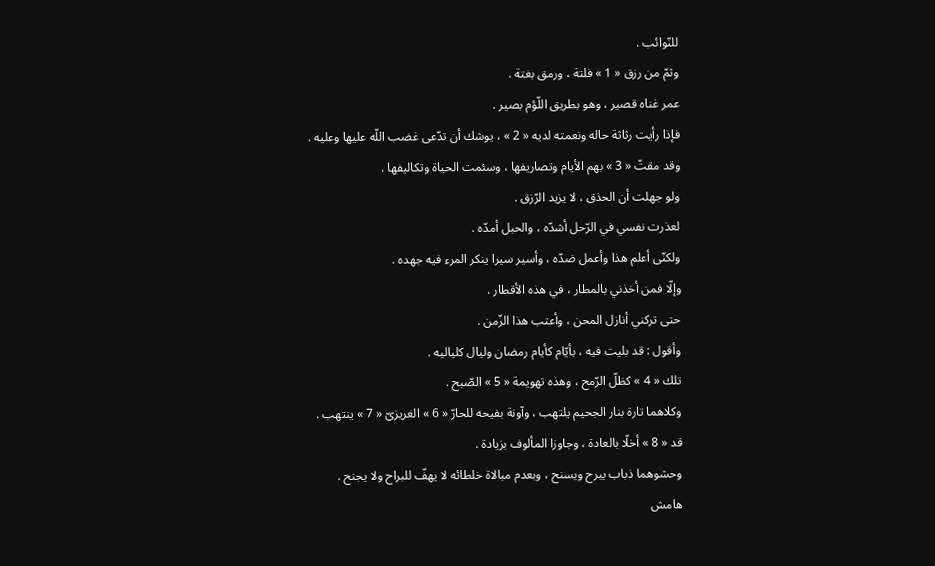للنّوائب .
وثمّ من رزق « 1 » فلتة ، ورمق بغتة .
عمر غناه قصير ، وهو بطريق اللّؤم بصير .
فإذا رأيت رثاثة حاله ونعمته لديه « 2 » ، يوشك أن تدّعى غضب اللّه عليها وعليه .
وقد مقتّ « 3 » بهم الأيام وتصاريفها ، وسئمت الحياة وتكاليفها .
ولو جهلت أن الحذق ، لا يزيد الرّزق .
لعذرت نفسي في الرّحل أشدّه ، والحبل أمدّه .
ولكنّى أعلم هذا وأعمل ضدّه ، وأسير سيرا ينكر المرء فيه جهده .
وإلّا فمن أخذني بالمطار ، في هذه الأقطار .
حتى تركني أنازل المحن ، وأعتب هذا الزّمن .
وأقول : قد بليت فيه ، بأيّام كأيام رمضان وليال كلياليه .
تلك « 4 » كظلّ الرّمح ، وهذه تهويمة « 5 » الصّبح .
وكلاهما تارة بنار الجحيم يلتهب ، وآونة بفيحه للحارّ « 6 » الغريزىّ « 7 » ينتهب .
قد « 8 » أخلّا بالعادة ، وجاوزا المألوف بزيادة .
وحشوهما ذباب يبرح ويسنح ، وبعدم مبالاة خلطائه لا يهفّ للبراح ولا يجنح .
هامش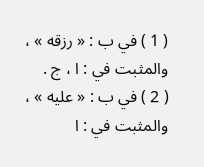( 1 ) في ب : « رزقه » ، والمثبت في : ا ، ج .
( 2 ) في ب : « عليه » ، والمثبت في : ا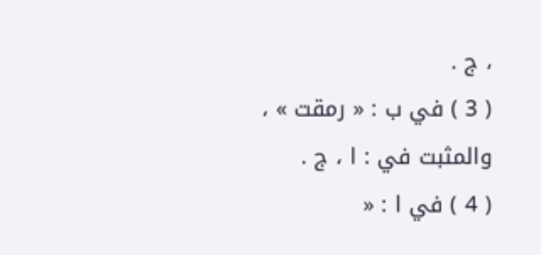، ج .
( 3 ) في ب : « رمقت » ، والمثبت في : ا ، ج .
( 4 ) في ا : «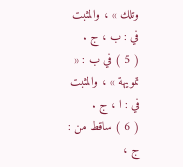وتلك » ، والمثبت في : ب ، ج .
( 5 ) في ب : « تمويهة » ، والمثبت في : ا ، ج .
( 6 ) ساقط من : ج ،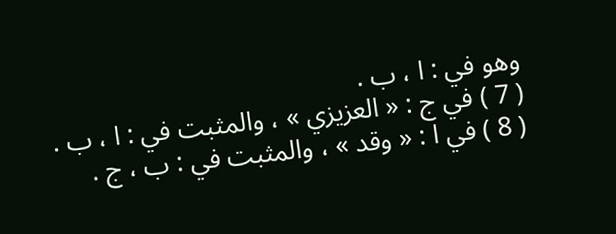وهو في : ا ، ب .
( 7 ) في ج : « العزيزي » ، والمثبت في : ا ، ب .
( 8 ) في ا : « وقد » ، والمثبت في : ب ، ج .